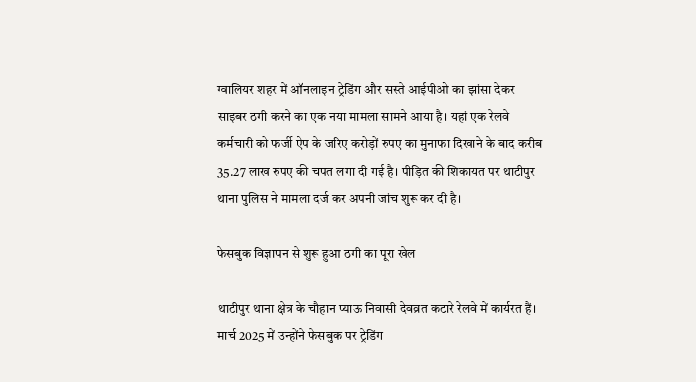ग्वालियर शहर में ऑनलाइन ट्रेडिंग और सस्ते आईपीओ का झांसा देकर साइबर ठगी करने का एक नया मामला सामने आया है। यहां एक रेलवे कर्मचारी को फर्जी ऐप के जरिए करोड़ों रुपए का मुनाफा दिखाने के बाद करीब 35.27 लाख रुपए की चपत लगा दी गई है। पीड़ित की शिकायत पर थाटीपुर थाना पुलिस ने मामला दर्ज कर अपनी जांच शुरू कर दी है।

फेसबुक विज्ञापन से शुरू हुआ ठगी का पूरा खेल

थाटीपुर थाना क्षेत्र के चौहान प्याऊ निवासी देवव्रत कटारे रेलवे में कार्यरत हैं। मार्च 2025 में उन्होंने फेसबुक पर ट्रेडिंग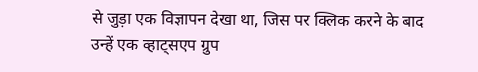से जुड़ा एक विज्ञापन देखा था, जिस पर क्लिक करने के बाद उन्हें एक व्हाट्सएप ग्रुप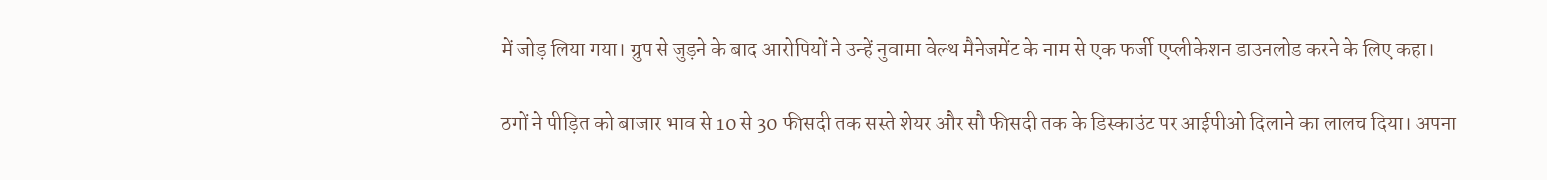में जोड़ लिया गया। ग्रुप से जुड़ने के बाद आरोपियों ने उन्हें नुवामा वेल्थ मैनेजमेंट के नाम से एक फर्जी एप्लीकेशन डाउनलोड करने के लिए कहा।

ठगों ने पीड़ित को बाजार भाव से 10 से 30 फीसदी तक सस्ते शेयर और सौ फीसदी तक के डिस्काउंट पर आईपीओ दिलाने का लालच दिया। अपना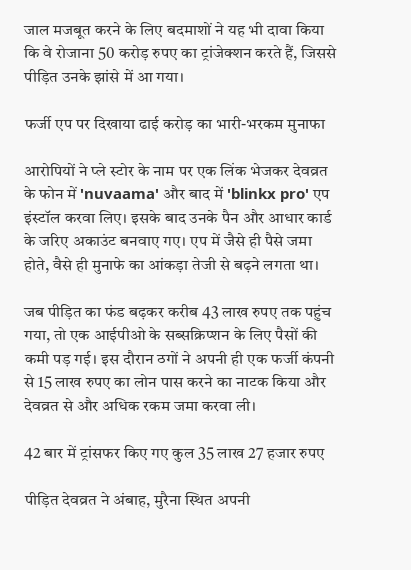जाल मजबूत करने के लिए बदमाशों ने यह भी दावा किया कि वे रोजाना 50 करोड़ रुपए का ट्रांजेक्शन करते हैं, जिससे पीड़ित उनके झांसे में आ गया।

फर्जी एप पर दिखाया ढाई करोड़ का भारी-भरकम मुनाफा

आरोपियों ने प्ले स्टोर के नाम पर एक लिंक भेजकर देवव्रत के फोन में 'nuvaama' और बाद में 'blinkx pro' एप इंस्टॉल करवा लिए। इसके बाद उनके पैन और आधार कार्ड के जरिए अकाउंट बनवाए गए। एप में जैसे ही पैसे जमा होते, वैसे ही मुनाफे का आंकड़ा तेजी से बढ़ने लगता था।

जब पीड़ित का फंड बढ़कर करीब 43 लाख रुपए तक पहुंच गया, तो एक आईपीओ के सब्सक्रिप्शन के लिए पैसों की कमी पड़ गई। इस दौरान ठगों ने अपनी ही एक फर्जी कंपनी से 15 लाख रुपए का लोन पास करने का नाटक किया और देवव्रत से और अधिक रकम जमा करवा ली।

42 बार में ट्रांसफर किए गए कुल 35 लाख 27 हजार रुपए

पीड़ित देवव्रत ने अंबाह, मुरैना स्थित अपनी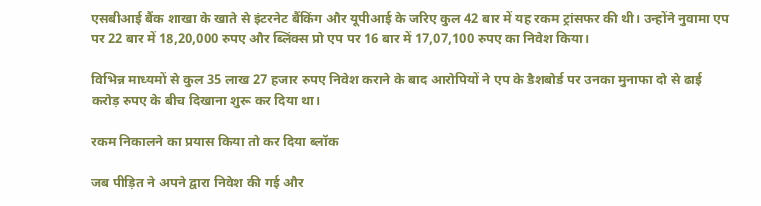एसबीआई बैंक शाखा के खाते से इंटरनेट बैंकिंग और यूपीआई के जरिए कुल 42 बार में यह रकम ट्रांसफर की थी। उन्होंने नुवामा एप पर 22 बार में 18,20,000 रुपए और ब्लिंक्स प्रो एप पर 16 बार में 17,07,100 रुपए का निवेश किया।

विभिन्न माध्यमों से कुल 35 लाख 27 हजार रुपए निवेश कराने के बाद आरोपियों ने एप के डैशबोर्ड पर उनका मुनाफा दो से ढाई करोड़ रुपए के बीच दिखाना शुरू कर दिया था।

रकम निकालने का प्रयास किया तो कर दिया ब्लॉक

जब पीड़ित ने अपने द्वारा निवेश की गई और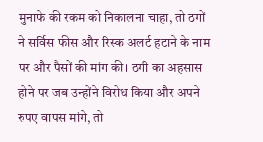मुनाफे की रकम को निकालना चाहा, तो ठगों ने सर्विस फीस और रिस्क अलर्ट हटाने के नाम पर और पैसों की मांग की। ठगी का अहसास होने पर जब उन्होंने विरोध किया और अपने रुपए वापस मांगे, तो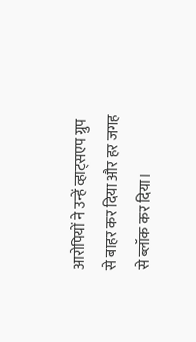आरोपियों ने उन्हें व्हाट्सएप ग्रुप से बाहर कर दिया और हर जगह से ब्लॉक कर दिया।